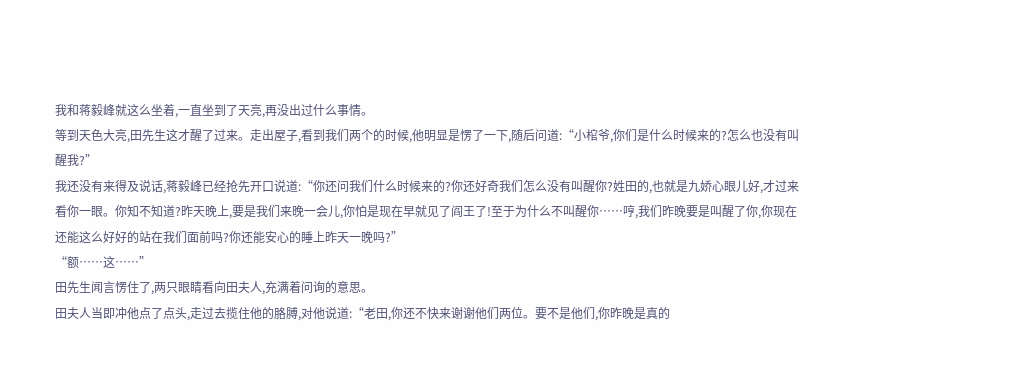我和蒋毅峰就这么坐着,一直坐到了天亮,再没出过什么事情。
等到天色大亮,田先生这才醒了过来。走出屋子,看到我们两个的时候,他明显是愣了一下,随后问道:“小棺爷,你们是什么时候来的?怎么也没有叫醒我?”
我还没有来得及说话,蒋毅峰已经抢先开口说道:“你还问我们什么时候来的?你还好奇我们怎么没有叫醒你?姓田的,也就是九娇心眼儿好,才过来看你一眼。你知不知道?昨天晚上,要是我们来晚一会儿,你怕是现在早就见了阎王了!至于为什么不叫醒你……哼,我们昨晚要是叫醒了你,你现在还能这么好好的站在我们面前吗?你还能安心的睡上昨天一晚吗?”
“额……这……”
田先生闻言愣住了,两只眼睛看向田夫人,充满着问询的意思。
田夫人当即冲他点了点头,走过去揽住他的胳膊,对他说道:“老田,你还不快来谢谢他们两位。要不是他们,你昨晚是真的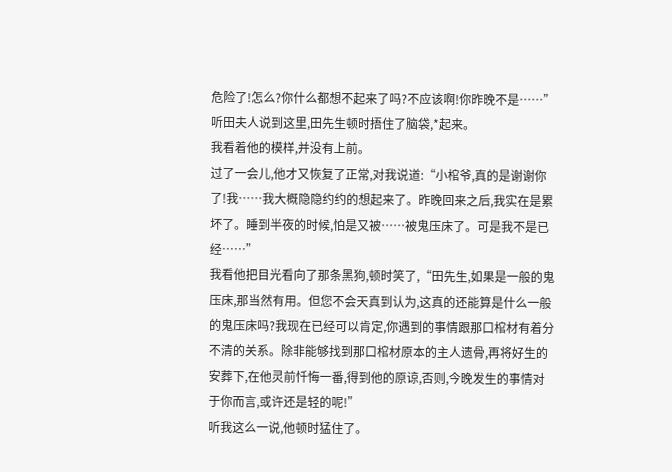危险了!怎么?你什么都想不起来了吗?不应该啊!你昨晚不是……”
听田夫人说到这里,田先生顿时捂住了脑袋,*起来。
我看着他的模样,并没有上前。
过了一会儿,他才又恢复了正常,对我说道:“小棺爷,真的是谢谢你了!我……我大概隐隐约约的想起来了。昨晚回来之后,我实在是累坏了。睡到半夜的时候,怕是又被……被鬼压床了。可是我不是已经……”
我看他把目光看向了那条黑狗,顿时笑了,“田先生,如果是一般的鬼压床,那当然有用。但您不会天真到认为,这真的还能算是什么一般的鬼压床吗?我现在已经可以肯定,你遇到的事情跟那口棺材有着分不清的关系。除非能够找到那口棺材原本的主人遗骨,再将好生的安葬下,在他灵前忏悔一番,得到他的原谅,否则,今晚发生的事情对于你而言,或许还是轻的呢!”
听我这么一说,他顿时猛住了。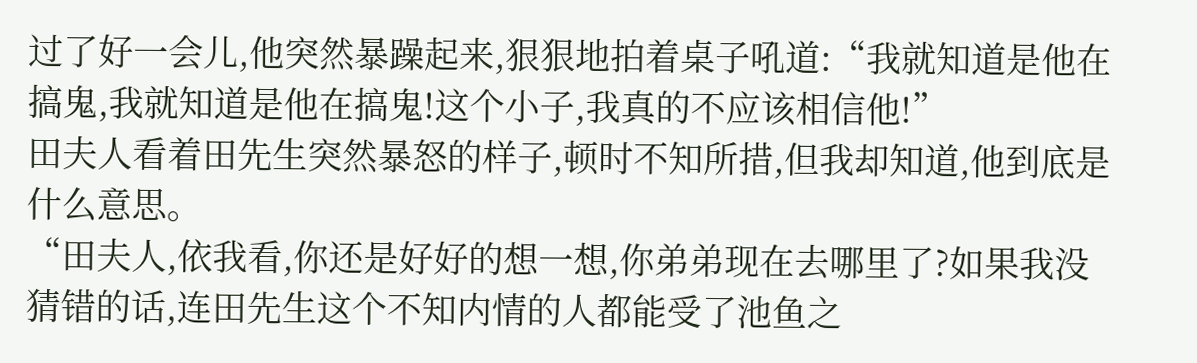过了好一会儿,他突然暴躁起来,狠狠地拍着桌子吼道:“我就知道是他在搞鬼,我就知道是他在搞鬼!这个小子,我真的不应该相信他!”
田夫人看着田先生突然暴怒的样子,顿时不知所措,但我却知道,他到底是什么意思。
“田夫人,依我看,你还是好好的想一想,你弟弟现在去哪里了?如果我没猜错的话,连田先生这个不知内情的人都能受了池鱼之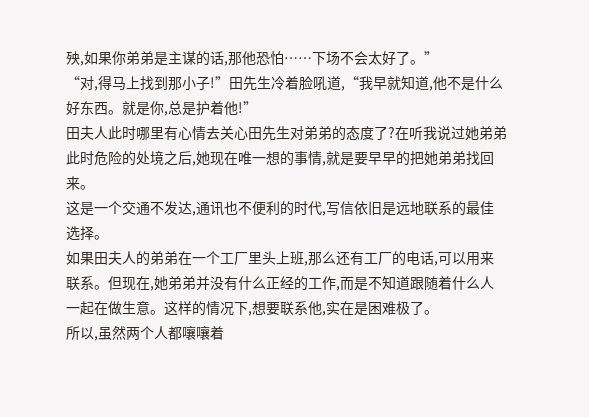殃,如果你弟弟是主谋的话,那他恐怕……下场不会太好了。”
“对,得马上找到那小子!”田先生冷着脸吼道,“我早就知道,他不是什么好东西。就是你,总是护着他!”
田夫人此时哪里有心情去关心田先生对弟弟的态度了?在听我说过她弟弟此时危险的处境之后,她现在唯一想的事情,就是要早早的把她弟弟找回来。
这是一个交通不发达,通讯也不便利的时代,写信依旧是远地联系的最佳选择。
如果田夫人的弟弟在一个工厂里头上班,那么还有工厂的电话,可以用来联系。但现在,她弟弟并没有什么正经的工作,而是不知道跟随着什么人一起在做生意。这样的情况下,想要联系他,实在是困难极了。
所以,虽然两个人都嚷嚷着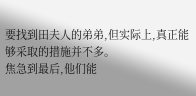要找到田夫人的弟弟,但实际上,真正能够采取的措施并不多。
焦急到最后,他们能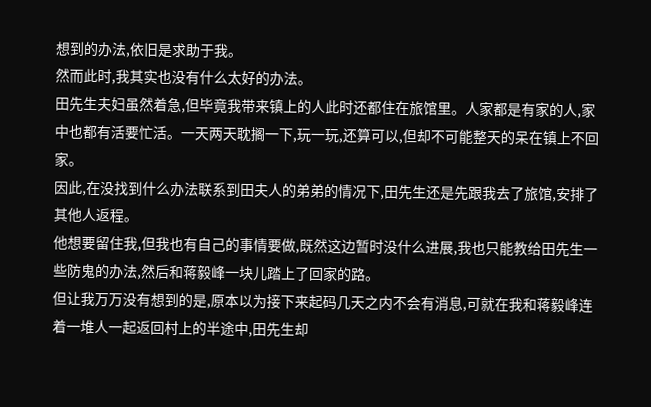想到的办法,依旧是求助于我。
然而此时,我其实也没有什么太好的办法。
田先生夫妇虽然着急,但毕竟我带来镇上的人此时还都住在旅馆里。人家都是有家的人,家中也都有活要忙活。一天两天耽搁一下,玩一玩,还算可以,但却不可能整天的呆在镇上不回家。
因此,在没找到什么办法联系到田夫人的弟弟的情况下,田先生还是先跟我去了旅馆,安排了其他人返程。
他想要留住我,但我也有自己的事情要做,既然这边暂时没什么进展,我也只能教给田先生一些防鬼的办法,然后和蒋毅峰一块儿踏上了回家的路。
但让我万万没有想到的是,原本以为接下来起码几天之内不会有消息,可就在我和蒋毅峰连着一堆人一起返回村上的半途中,田先生却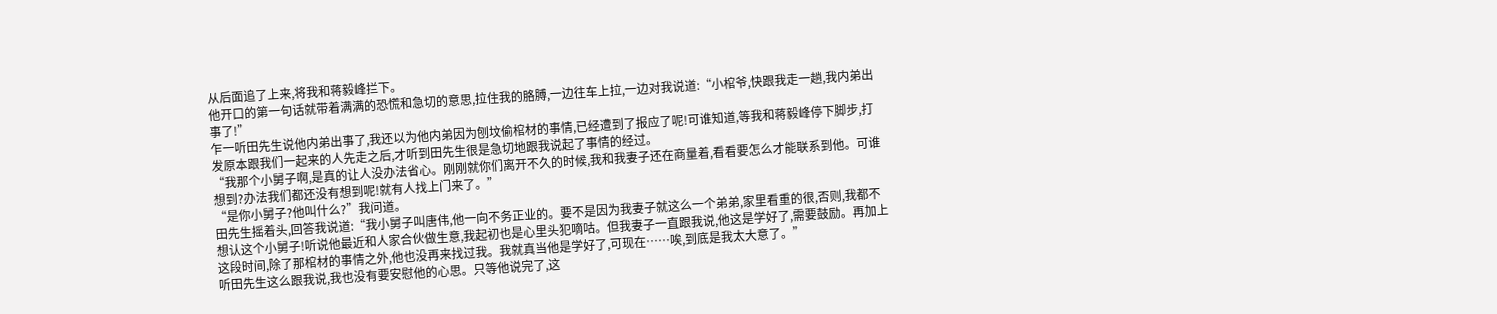从后面追了上来,将我和蒋毅峰拦下。
他开口的第一句话就带着满满的恐慌和急切的意思,拉住我的胳膊,一边往车上拉,一边对我说道:“小棺爷,快跟我走一趟,我内弟出事了!”
乍一听田先生说他内弟出事了,我还以为他内弟因为刨坟偷棺材的事情,已经遭到了报应了呢!可谁知道,等我和蒋毅峰停下脚步,打发原本跟我们一起来的人先走之后,才听到田先生很是急切地跟我说起了事情的经过。
“我那个小舅子啊,是真的让人没办法省心。刚刚就你们离开不久的时候,我和我妻子还在商量着,看看要怎么才能联系到他。可谁想到?办法我们都还没有想到呢!就有人找上门来了。”
“是你小舅子?他叫什么?”我问道。
田先生摇着头,回答我说道:“我小舅子叫唐伟,他一向不务正业的。要不是因为我妻子就这么一个弟弟,家里看重的很,否则,我都不想认这个小舅子!听说他最近和人家合伙做生意,我起初也是心里头犯嘀咕。但我妻子一直跟我说,他这是学好了,需要鼓励。再加上这段时间,除了那棺材的事情之外,他也没再来找过我。我就真当他是学好了,可现在……唉,到底是我太大意了。”
听田先生这么跟我说,我也没有要安慰他的心思。只等他说完了,这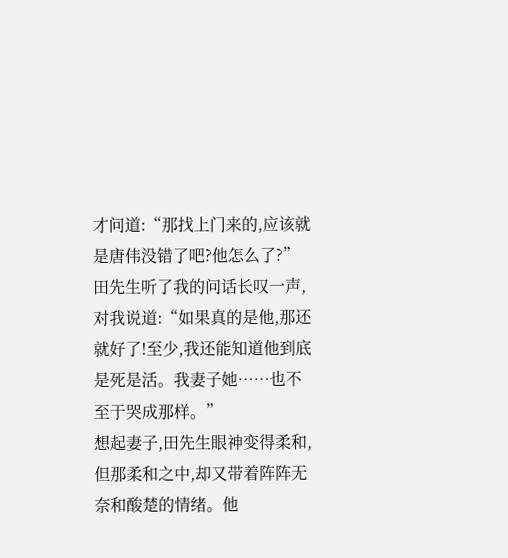才问道:“那找上门来的,应该就是唐伟没错了吧?他怎么了?”
田先生听了我的问话长叹一声,对我说道:“如果真的是他,那还就好了!至少,我还能知道他到底是死是活。我妻子她……也不至于哭成那样。”
想起妻子,田先生眼神变得柔和,但那柔和之中,却又带着阵阵无奈和酸楚的情绪。他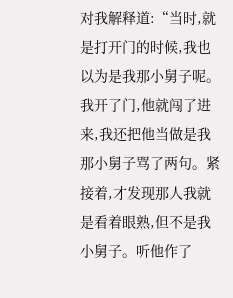对我解释道:“当时,就是打开门的时候,我也以为是我那小舅子呢。我开了门,他就闯了进来,我还把他当做是我那小舅子骂了两句。紧接着,才发现那人我就是看着眼熟,但不是我小舅子。听他作了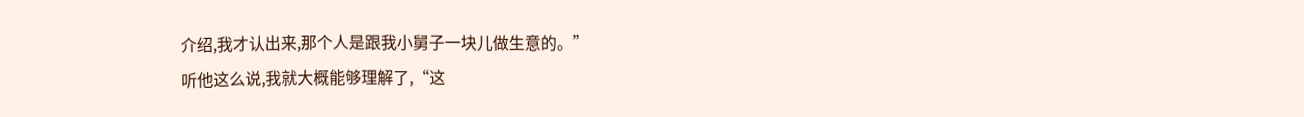介绍,我才认出来,那个人是跟我小舅子一块儿做生意的。”
听他这么说,我就大概能够理解了,“这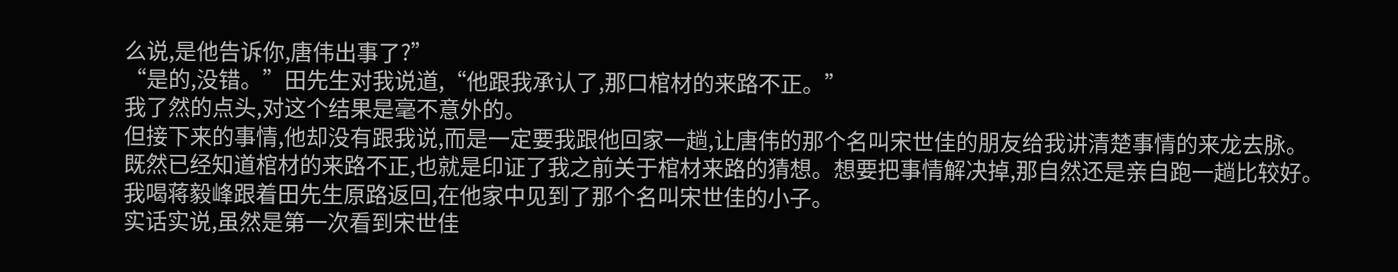么说,是他告诉你,唐伟出事了?”
“是的,没错。”田先生对我说道,“他跟我承认了,那口棺材的来路不正。”
我了然的点头,对这个结果是毫不意外的。
但接下来的事情,他却没有跟我说,而是一定要我跟他回家一趟,让唐伟的那个名叫宋世佳的朋友给我讲清楚事情的来龙去脉。
既然已经知道棺材的来路不正,也就是印证了我之前关于棺材来路的猜想。想要把事情解决掉,那自然还是亲自跑一趟比较好。
我喝蒋毅峰跟着田先生原路返回,在他家中见到了那个名叫宋世佳的小子。
实话实说,虽然是第一次看到宋世佳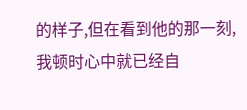的样子,但在看到他的那一刻,我顿时心中就已经自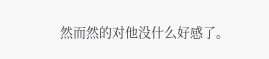然而然的对他没什么好感了。